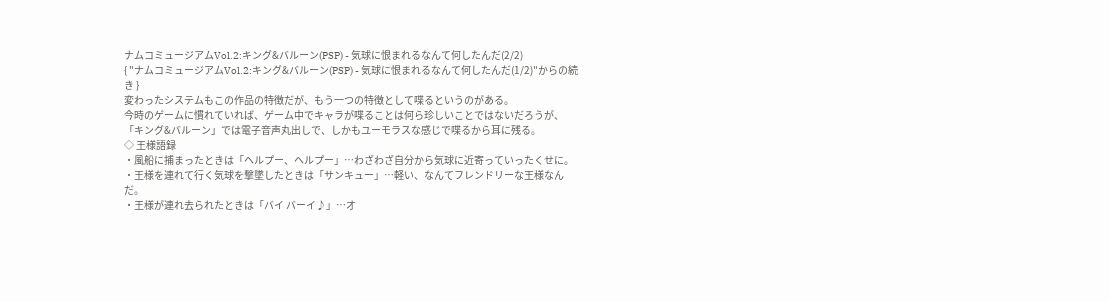ナムコミュージアムVol.2:キング&バルーン(PSP) - 気球に恨まれるなんて何したんだ(2/2)
{ "ナムコミュージアムVol.2:キング&バルーン(PSP) - 気球に恨まれるなんて何したんだ(1/2)"からの続き }
変わったシステムもこの作品の特徴だが、もう一つの特徴として喋るというのがある。
今時のゲームに慣れていれば、ゲーム中でキャラが喋ることは何ら珍しいことではないだろうが、「キング&バルーン」では電子音声丸出しで、しかもユーモラスな感じで喋るから耳に残る。
◇ 王様語録
・風船に捕まったときは「ヘルプー、ヘルプー」…わざわざ自分から気球に近寄っていったくせに。
・王様を連れて行く気球を撃墜したときは「サンキュー」…軽い、なんてフレンドリーな王様なんだ。
・王様が連れ去られたときは「バイ バーイ♪」…オ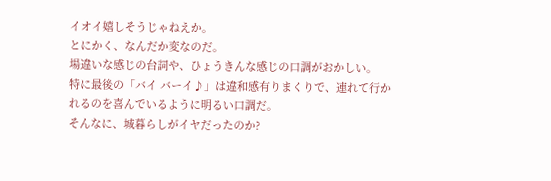イオイ嬉しそうじゃねえか。
とにかく、なんだか変なのだ。
場違いな感じの台詞や、ひょうきんな感じの口調がおかしい。
特に最後の「バイ バーイ♪」は違和感有りまくりで、連れて行かれるのを喜んでいるように明るい口調だ。
そんなに、城暮らしがイヤだったのか?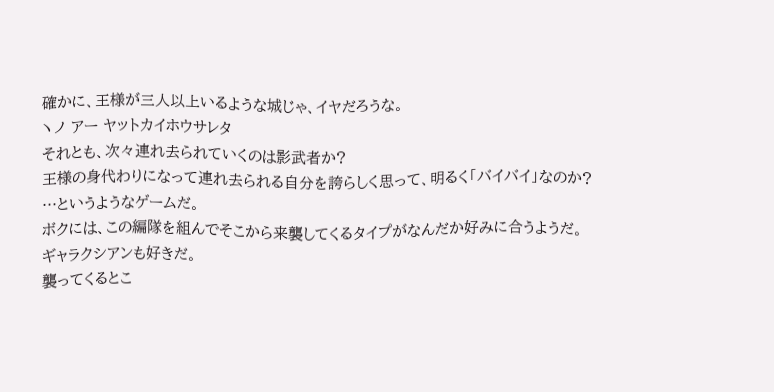確かに、王様が三人以上いるような城じゃ、イヤだろうな。
ヽノ アー ヤットカイホウサレタ
それとも、次々連れ去られていくのは影武者か?
王様の身代わりになって連れ去られる自分を誇らしく思って、明るく「バイバイ」なのか?
…というようなゲームだ。
ボクには、この編隊を組んでそこから来襲してくるタイプがなんだか好みに合うようだ。
ギャラクシアンも好きだ。
襲ってくるとこ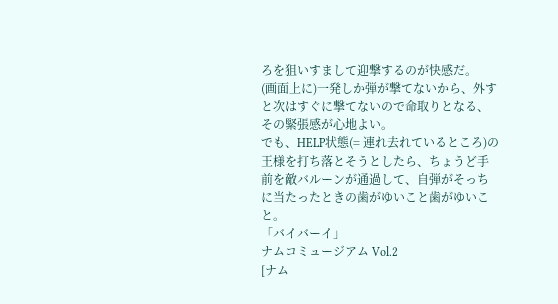ろを狙いすまして迎撃するのが快感だ。
(画面上に)一発しか弾が撃てないから、外すと次はすぐに撃てないので命取りとなる、その緊張感が心地よい。
でも、HELP状態(= 連れ去れているところ)の王様を打ち落とそうとしたら、ちょうど手前を敵バルーンが通過して、自弾がそっちに当たったときの歯がゆいこと歯がゆいこと。
「バイバーイ」
ナムコミュージアム Vol.2
[ナム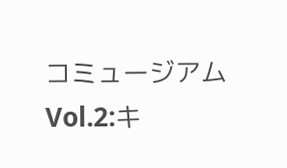コミュージアムVol.2:キ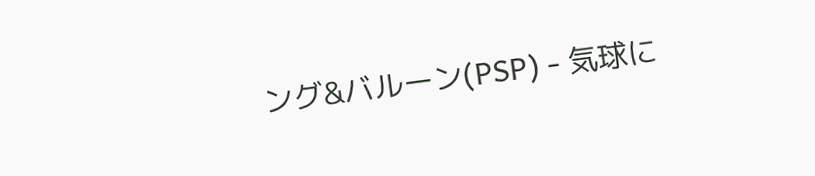ング&バルーン(PSP) - 気球に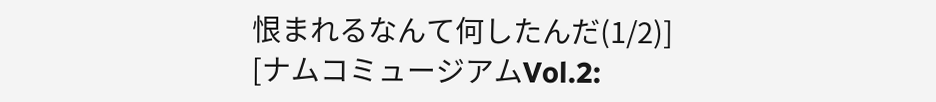恨まれるなんて何したんだ(1/2)]
[ナムコミュージアムVol.2: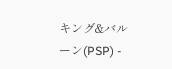キング&バルーン(PSP) -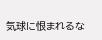気球に恨まれるな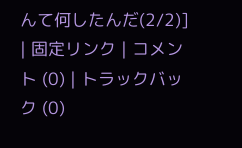んて何したんだ(2/2)]
| 固定リンク | コメント (0) | トラックバック (0)